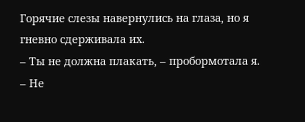Горячие слезы навернулись на глаза, но я гневно сдерживала их.
– Ты не должна плакать, – пробормотала я. – Не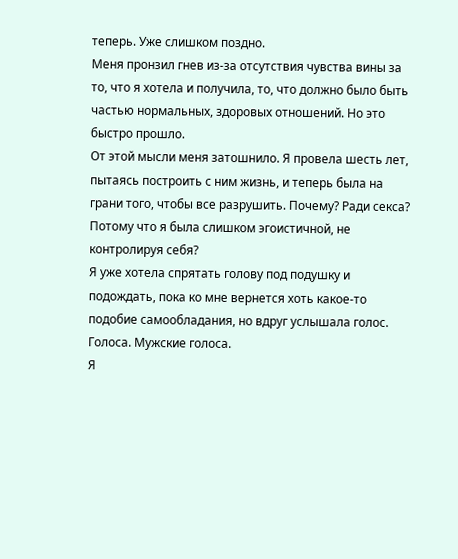теперь. Уже слишком поздно.
Меня пронзил гнев из-за отсутствия чувства вины за то, что я хотела и получила, то, что должно было быть частью нормальных, здоровых отношений. Но это быстро прошло.
От этой мысли меня затошнило. Я провела шесть лет, пытаясь построить с ним жизнь, и теперь была на грани того, чтобы все разрушить. Почему? Ради секса? Потому что я была слишком эгоистичной, не контролируя себя?
Я уже хотела спрятать голову под подушку и подождать, пока ко мне вернется хоть какое-то подобие самообладания, но вдруг услышала голос. Голоса. Мужские голоса.
Я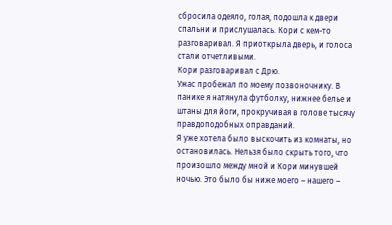сбросила одеяло, голая, подошла к двери спальни и прислушалась. Кори с кем-то разговаривал. Я приоткрыла дверь, и голоса стали отчетливыми.
Кори разговаривал с Дрю.
Ужас пробежал по моему позвоночнику. В панике я натянула футболку, нижнее белье и штаны для йоги, прокручивая в голове тысячу правдоподобных оправданий.
Я уже хотела было выскочить из комнаты, но остановилась. Нельзя было скрыть того, что произошло между мной и Кори минувшей ночью. Это было бы ниже моего – нашего –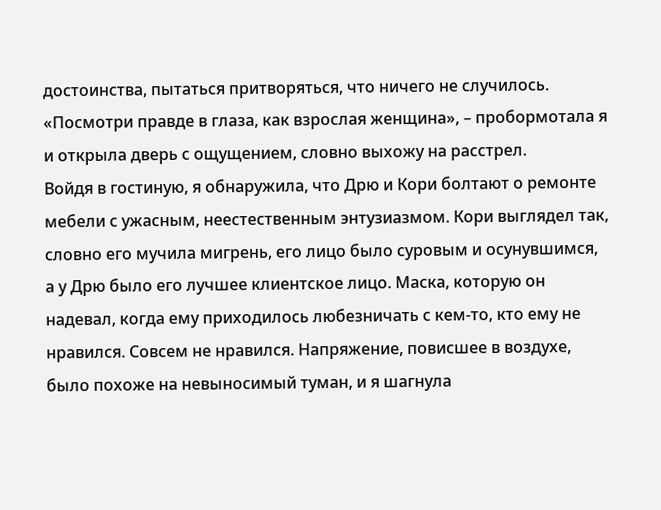достоинства, пытаться притворяться, что ничего не случилось.
«Посмотри правде в глаза, как взрослая женщина», – пробормотала я и открыла дверь с ощущением, словно выхожу на расстрел.
Войдя в гостиную, я обнаружила, что Дрю и Кори болтают о ремонте мебели с ужасным, неестественным энтузиазмом. Кори выглядел так, словно его мучила мигрень, его лицо было суровым и осунувшимся, а у Дрю было его лучшее клиентское лицо. Маска, которую он надевал, когда ему приходилось любезничать с кем-то, кто ему не нравился. Совсем не нравился. Напряжение, повисшее в воздухе, было похоже на невыносимый туман, и я шагнула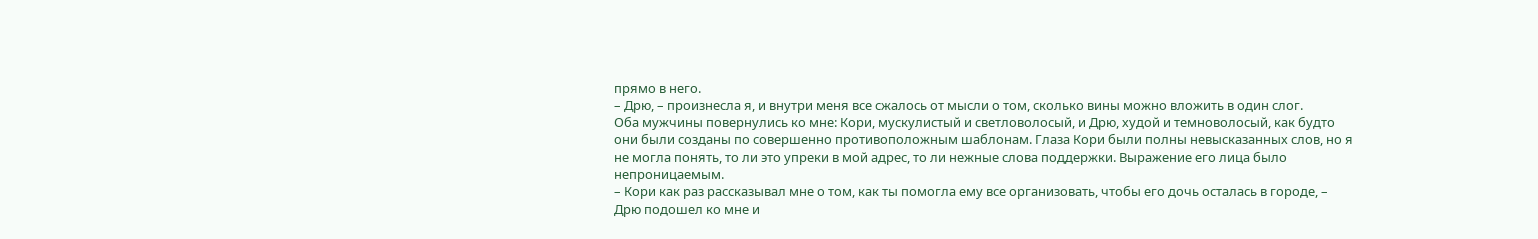прямо в него.
– Дрю, – произнесла я, и внутри меня все сжалось от мысли о том, сколько вины можно вложить в один слог.
Оба мужчины повернулись ко мне: Кори, мускулистый и светловолосый, и Дрю, худой и темноволосый, как будто они были созданы по совершенно противоположным шаблонам. Глаза Кори были полны невысказанных слов, но я не могла понять, то ли это упреки в мой адрес, то ли нежные слова поддержки. Выражение его лица было непроницаемым.
– Кори как раз рассказывал мне о том, как ты помогла ему все организовать, чтобы его дочь осталась в городе, – Дрю подошел ко мне и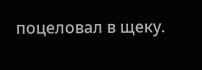поцеловал в щеку.